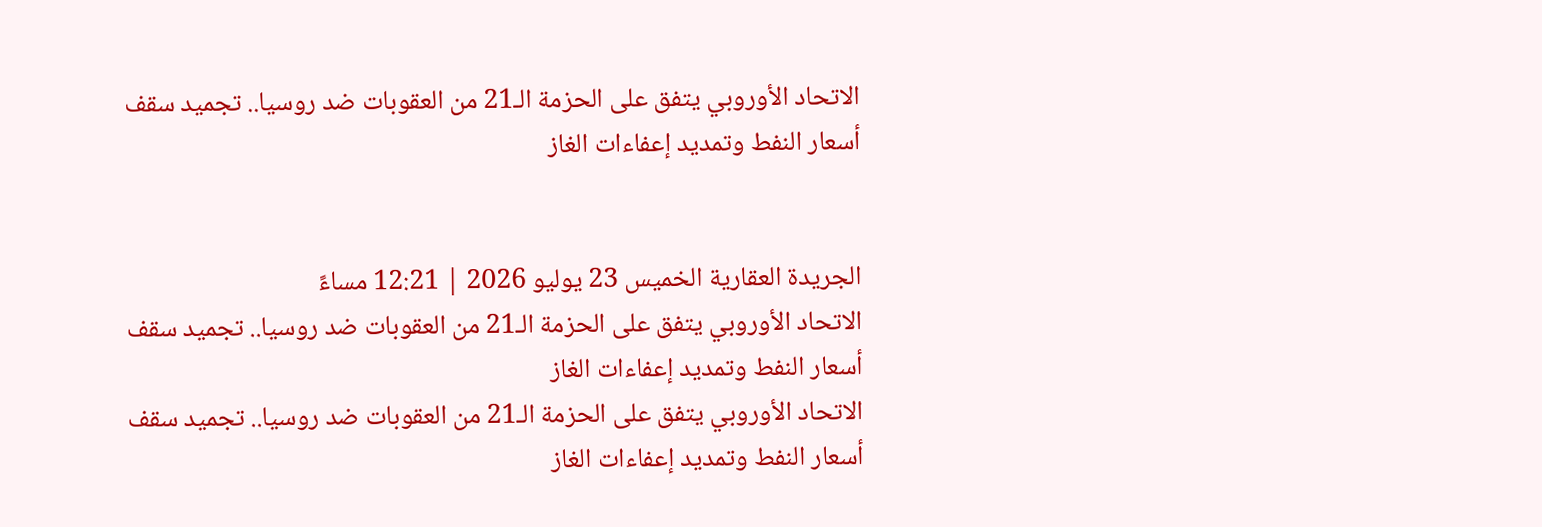الاتحاد الأوروبي يتفق على الحزمة الـ21 من العقوبات ضد روسيا.. تجميد سقف أسعار النفط وتمديد إعفاءات الغاز


الجريدة العقارية الخميس 23 يوليو 2026 | 12:21 مساءً
الاتحاد الأوروبي يتفق على الحزمة الـ21 من العقوبات ضد روسيا.. تجميد سقف أسعار النفط وتمديد إعفاءات الغاز
الاتحاد الأوروبي يتفق على الحزمة الـ21 من العقوبات ضد روسيا.. تجميد سقف أسعار النفط وتمديد إعفاءات الغاز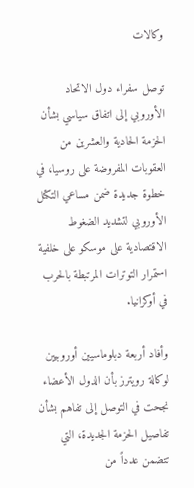وكالات

توصل سفراء دول الاتحاد الأوروبي إلى اتفاق سياسي بشأن الحزمة الحادية والعشرين من العقوبات المفروضة على روسيا، في خطوة جديدة ضمن مساعي التكتل الأوروبي لتشديد الضغوط الاقتصادية على موسكو على خلفية استمرار التوترات المرتبطة بالحرب في أوكرانيا.

وأفاد أربعة دبلوماسيين أوروبيين لوكالة رويترز بأن الدول الأعضاء نجحت في التوصل إلى تفاهم بشأن تفاصيل الحزمة الجديدة، التي تتضمن عدداً من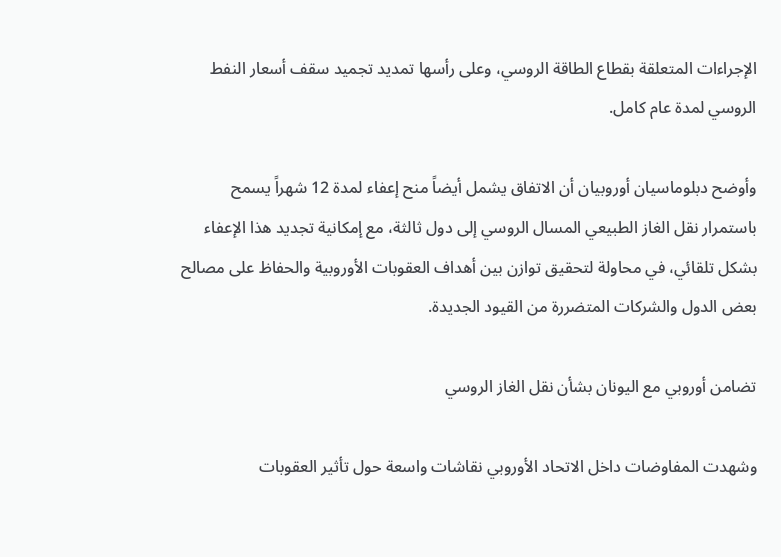الإجراءات المتعلقة بقطاع الطاقة الروسي، وعلى رأسها تمديد تجميد سقف أسعار النفط الروسي لمدة عام كامل.

وأوضح دبلوماسيان أوروبيان أن الاتفاق يشمل أيضاً منح إعفاء لمدة 12 شهراً يسمح باستمرار نقل الغاز الطبيعي المسال الروسي إلى دول ثالثة، مع إمكانية تجديد هذا الإعفاء بشكل تلقائي، في محاولة لتحقيق توازن بين أهداف العقوبات الأوروبية والحفاظ على مصالح بعض الدول والشركات المتضررة من القيود الجديدة.

تضامن أوروبي مع اليونان بشأن نقل الغاز الروسي

وشهدت المفاوضات داخل الاتحاد الأوروبي نقاشات واسعة حول تأثير العقوبات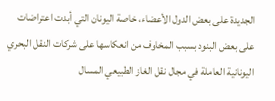الجديدة على بعض الدول الأعضاء، خاصة اليونان التي أبدت اعتراضات على بعض البنود بسبب المخاوف من انعكاسها على شركات النقل البحري اليونانية العاملة في مجال نقل الغاز الطبيعي المسال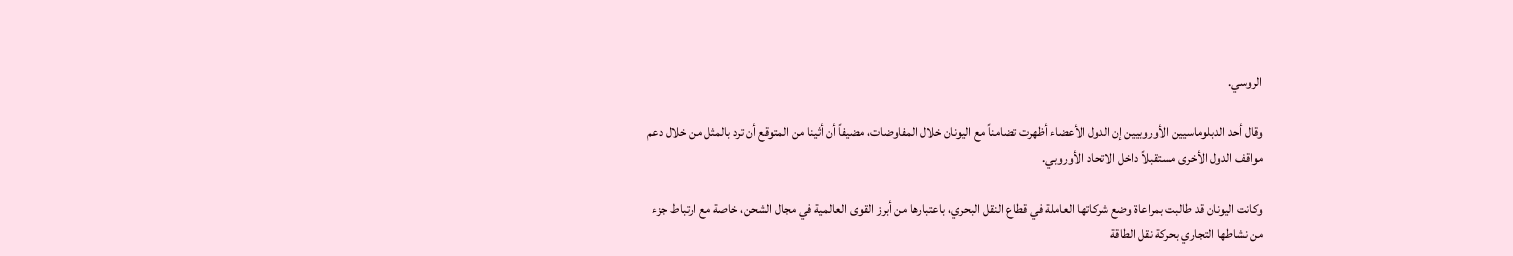الروسي.

وقال أحد الدبلوماسيين الأوروبيين إن الدول الأعضاء أظهرت تضامناً مع اليونان خلال المفاوضات، مضيفاً أن أثينا من المتوقع أن ترد بالمثل من خلال دعم مواقف الدول الأخرى مستقبلاً داخل الاتحاد الأوروبي.

وكانت اليونان قد طالبت بمراعاة وضع شركاتها العاملة في قطاع النقل البحري، باعتبارها من أبرز القوى العالمية في مجال الشحن، خاصة مع ارتباط جزء من نشاطها التجاري بحركة نقل الطاقة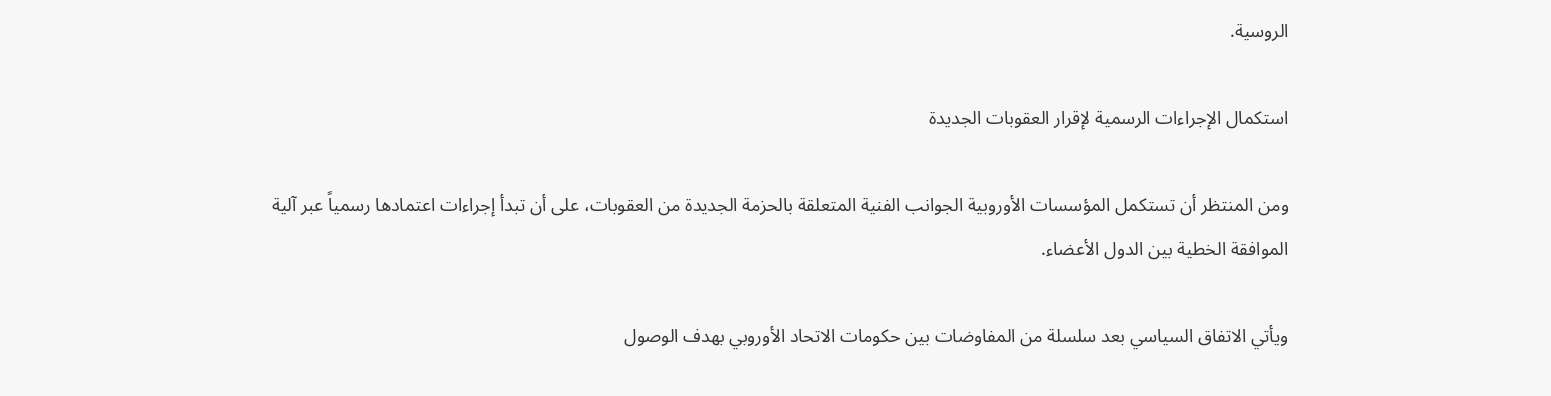الروسية.

استكمال الإجراءات الرسمية لإقرار العقوبات الجديدة

ومن المنتظر أن تستكمل المؤسسات الأوروبية الجوانب الفنية المتعلقة بالحزمة الجديدة من العقوبات، على أن تبدأ إجراءات اعتمادها رسمياً عبر آلية الموافقة الخطية بين الدول الأعضاء.

ويأتي الاتفاق السياسي بعد سلسلة من المفاوضات بين حكومات الاتحاد الأوروبي بهدف الوصول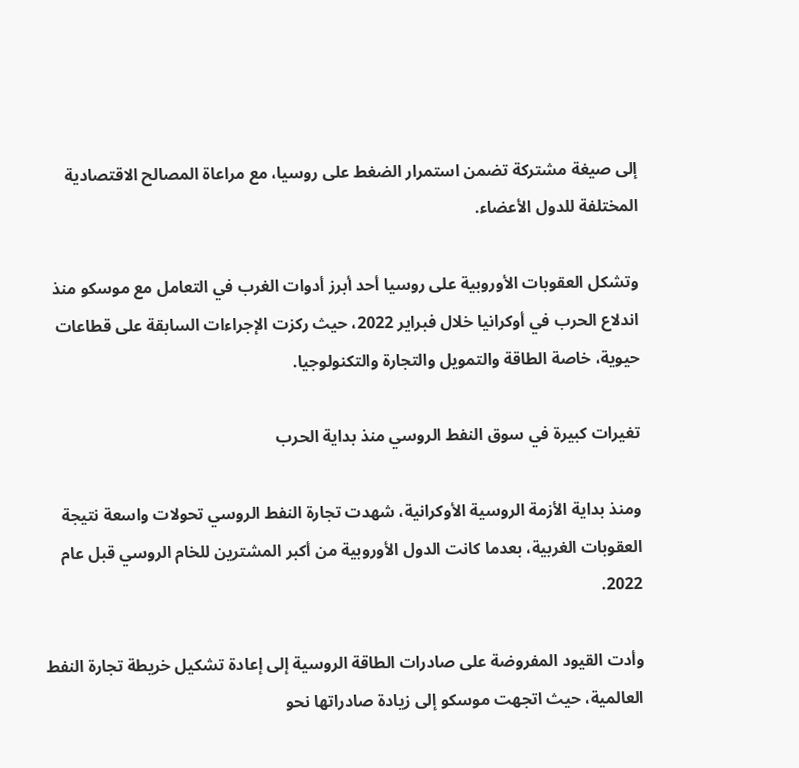إلى صيغة مشتركة تضمن استمرار الضغط على روسيا، مع مراعاة المصالح الاقتصادية المختلفة للدول الأعضاء.

وتشكل العقوبات الأوروبية على روسيا أحد أبرز أدوات الغرب في التعامل مع موسكو منذ اندلاع الحرب في أوكرانيا خلال فبراير 2022، حيث ركزت الإجراءات السابقة على قطاعات حيوية، خاصة الطاقة والتمويل والتجارة والتكنولوجيا.

تغيرات كبيرة في سوق النفط الروسي منذ بداية الحرب

ومنذ بداية الأزمة الروسية الأوكرانية، شهدت تجارة النفط الروسي تحولات واسعة نتيجة العقوبات الغربية، بعدما كانت الدول الأوروبية من أكبر المشترين للخام الروسي قبل عام 2022.

وأدت القيود المفروضة على صادرات الطاقة الروسية إلى إعادة تشكيل خريطة تجارة النفط العالمية، حيث اتجهت موسكو إلى زيادة صادراتها نحو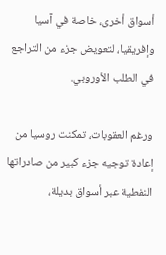أسواق أخرى، خاصة في آسيا وإفريقيا، لتعويض جزء من التراجع في الطلب الأوروبي.

ورغم العقوبات، تمكنت روسيا من إعادة توجيه جزء كبير من صادراتها النفطية عبر أسواق بديلة،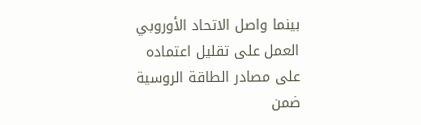بينما واصل الاتحاد الأوروبي العمل على تقليل اعتماده على مصادر الطاقة الروسية ضمن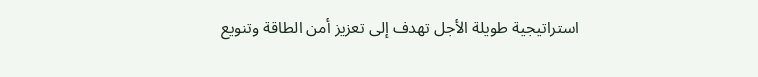استراتيجية طويلة الأجل تهدف إلى تعزيز أمن الطاقة وتنويع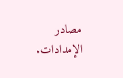مصادر الإمدادات.